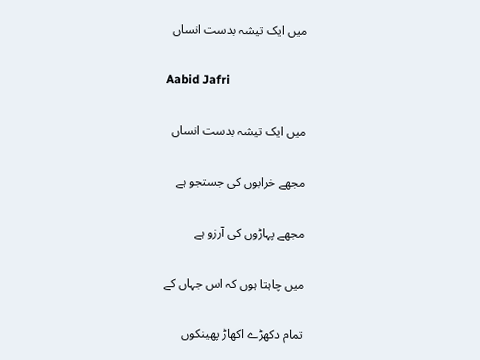میں ایک تیشہ بدست انساں

Aabid Jafri

میں ایک تیشہ بدست انساں

مجھے خرابوں کی جستجو ہے

مجھے پہاڑوں کی آرزو ہے

میں چاہتا ہوں کہ اس جہاں کے

تمام دکھڑے اکھاڑ پھینکوں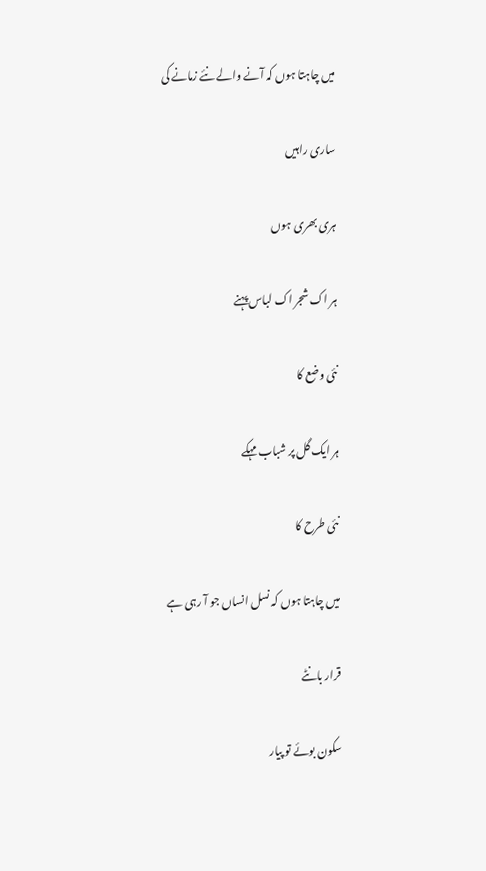میں چاہتا ہوں کہ آنے والے نئے زمانے کی

ساری راہیں

ہری بھری ہوں

ہر اک شجر اک لباس پہنے

نئی وضع کا

ہر ایک گل پر شباب مہکے

نئی طرح کا

میں چاہتا ہوں کہ نسل انساں جو آ رہی ہے

قرار بانٹے

سکون بوئے تو پیار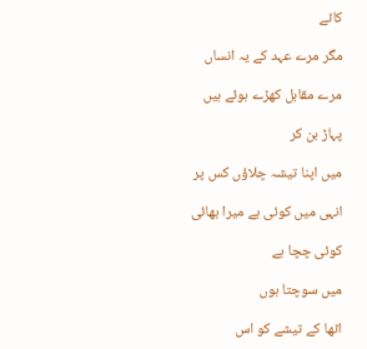کاٹے

مگر مرے عہد کے یہ انساں

مرے مقابل کھڑے ہوئے ہیں

پہاڑ بن کر

میں اپنا تیشہ چلاؤں کس پر

انہی میں کوئی ہے میرا بھائی

کوئی چچا ہے

میں سوچتا ہوں

اٹھا کے تیشے کو اس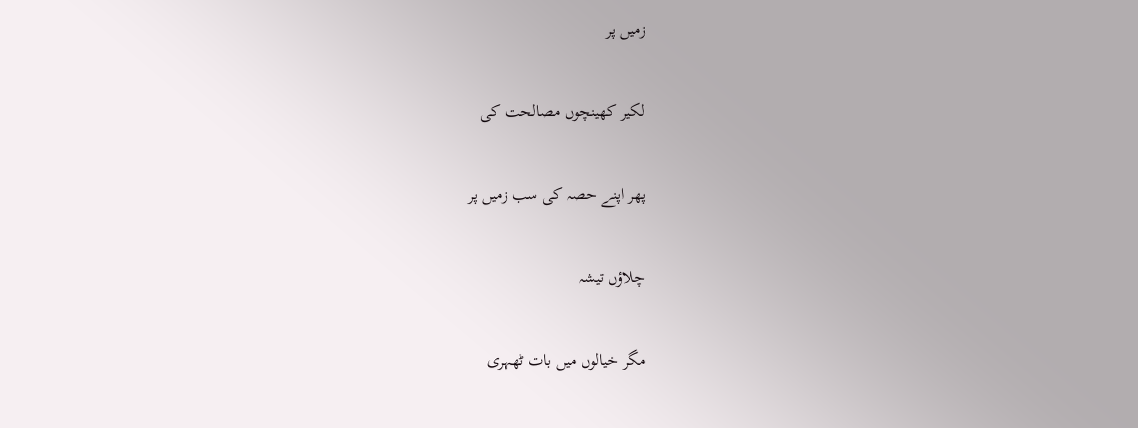زمیں پر

لکیر کھینچوں مصالحت کی

پھر اپنے حصہ کی سب زمیں پر

چلاؤں تیشہ

مگر خیالوں میں بات ٹھہری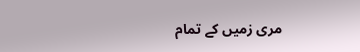مری زمیں کے تمام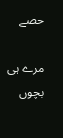حصے

مرے ہی بچوں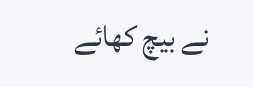نے بیچ کھائے